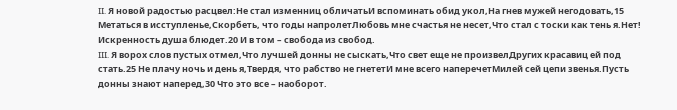II. Я новой радостью расцвел:Не стал изменниц обличатьИ вспоминать обид укол,На гнев мужей негодовать,15 Метаться в исступленье,Скорбеть, что годы напролетЛюбовь мне счастья не несет,Что стал с тоски как тень я.Нет! Искренность душа блюдет.20 И в том – свобода из свобод.
III. Я ворох слов пустых отмел,Что лучшей донны не сыскать,Что свет еще не произвелДругих красавиц ей под стать.25 Не плачу ночь и день я,Твердя, что рабство не гнететИ мне всего наперечетМилей сей цепи звенья.Пусть донны знают наперед,30 Что это все – наоборот.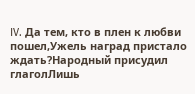IV. Да тем, кто в плен к любви пошел,Ужель наград пристало ждать?Народный присудил глаголЛишь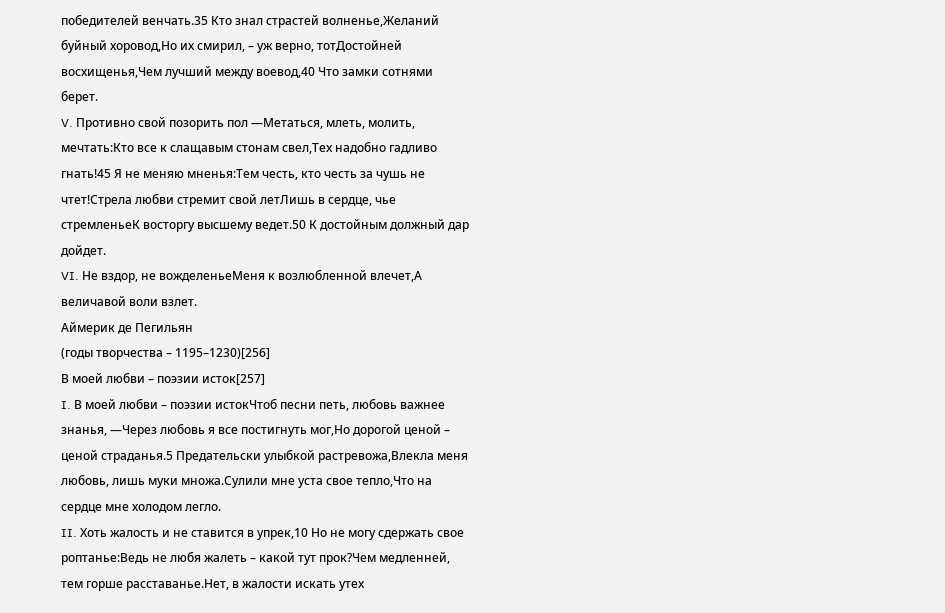победителей венчать.35 Кто знал страстей волненье,Желаний буйный хоровод,Но их смирил, – уж верно, тотДостойней восхищенья,Чем лучший между воевод,40 Что замки сотнями берет.
V. Противно свой позорить пол —Метаться, млеть, молить, мечтать:Кто все к слащавым стонам свел,Тех надобно гадливо гнать!45 Я не меняю мненья:Тем честь, кто честь за чушь не чтет!Стрела любви стремит свой летЛишь в сердце, чье стремленьеК восторгу высшему ведет.50 К достойным должный дар дойдет.
VI. Не вздор, не вожделеньеМеня к возлюбленной влечет,А величавой воли взлет.
Аймерик де Пегильян
(годы творчества – 1195–1230)[256]
В моей любви – поэзии исток[257]
I. В моей любви – поэзии истокЧтоб песни петь, любовь важнее знанья, —Через любовь я все постигнуть мог,Но дорогой ценой – ценой страданья.5 Предательски улыбкой растревожа,Влекла меня любовь, лишь муки множа.Сулили мне уста свое тепло,Что на сердце мне холодом легло.
II. Хоть жалость и не ставится в упрек,10 Но не могу сдержать свое роптанье:Ведь не любя жалеть – какой тут прок?Чем медленней, тем горше расставанье.Нет, в жалости искать утех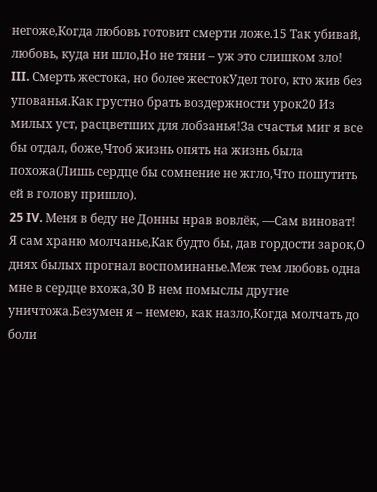негоже,Когда любовь готовит смерти ложе.15 Так убивай, любовь, куда ни шло,Но не тяни – уж это слишком зло!
III. Смерть жестока, но более жестокУдел того, кто жив без упованья.Как грустно брать воздержности урок20 Из милых уст, расцветших для лобзанья!За счастья миг я все бы отдал, боже,Чтоб жизнь опять на жизнь была похожа(Лишь сердце бы сомнение не жгло,Что пошутить ей в голову пришло).
25 IV. Меня в беду не Донны нрав вовлёк, —Сам виноват! Я сам храню молчанье,Как будто бы, дав гордости зарок,О днях былых прогнал воспоминанье.Меж тем любовь одна мне в сердце вхожа,30 В нем помыслы другие уничтожа.Безумен я – немею, как назло,Когда молчать до боли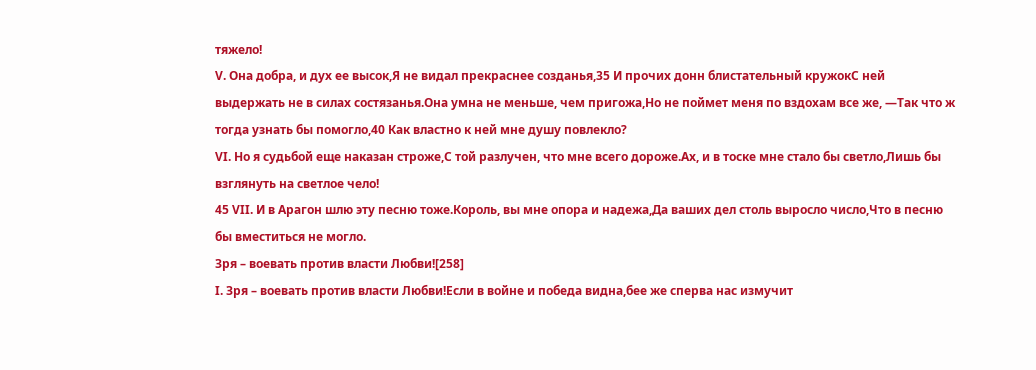тяжело!
V. Она добра, и дух ее высок,Я не видал прекраснее созданья,35 И прочих донн блистательный кружокС ней выдержать не в силах состязанья.Она умна не меньше, чем пригожа,Но не поймет меня по вздохам все же, —Так что ж тогда узнать бы помогло,40 Как властно к ней мне душу повлекло?
VI. Но я судьбой еще наказан строже,С той разлучен, что мне всего дороже.Ах, и в тоске мне стало бы светло,Лишь бы взглянуть на светлое чело!
45 VII. И в Арагон шлю эту песню тоже.Король, вы мне опора и надежа,Да ваших дел столь выросло число,Что в песню бы вместиться не могло.
Зря – воевать против власти Любви![258]
I. Зря – воевать против власти Любви!Если в войне и победа видна,бее же сперва нас измучит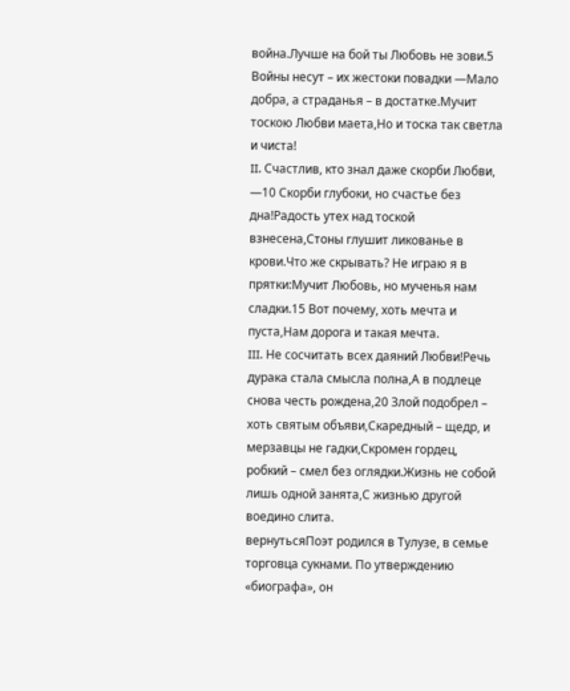война.Лучше на бой ты Любовь не зови.5 Войны несут – их жестоки повадки —Мало добра, а страданья – в достатке.Мучит тоскою Любви маета,Но и тоска так светла и чиста!
II. Счастлив, кто знал даже скорби Любви, —10 Скорби глубоки, но счастье без дна!Радость утех над тоской взнесена,Стоны глушит ликованье в крови.Что же скрывать? Не играю я в прятки:Мучит Любовь, но мученья нам сладки.15 Вот почему, хоть мечта и пуста,Нам дорога и такая мечта.
III. Не сосчитать всех даяний Любви!Речь дурака стала смысла полна,А в подлеце снова честь рождена,20 Злой подобрел – хоть святым объяви,Скаредный – щедр, и мерзавцы не гадки,Скромен гордец, робкий – смел без оглядки.Жизнь не собой лишь одной занята,С жизнью другой воедино слита.
вернутьсяПоэт родился в Тулузе, в семье торговца сукнами. По утверждению «биографа», он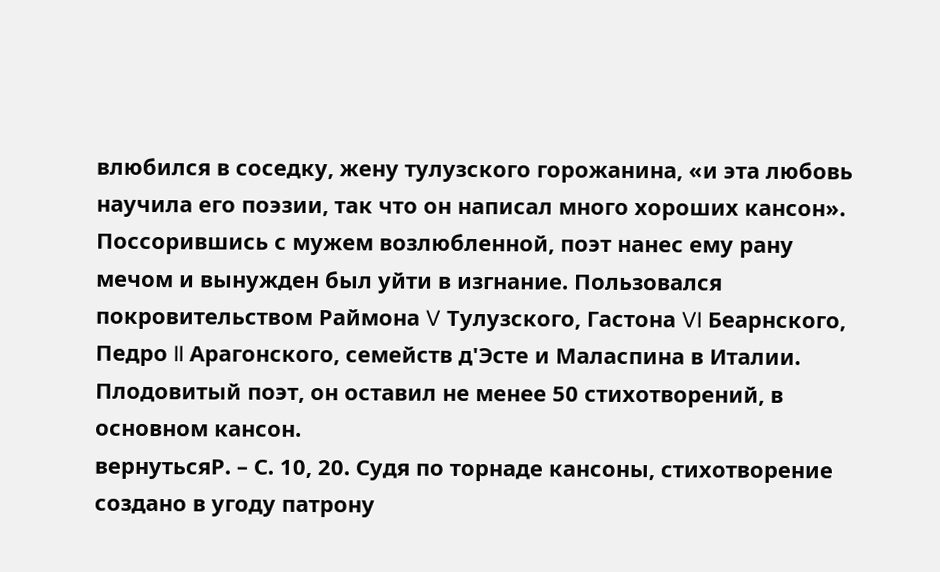влюбился в соседку, жену тулузского горожанина, «и эта любовь научила его поэзии, так что он написал много хороших кансон». Поссорившись с мужем возлюбленной, поэт нанес ему рану мечом и вынужден был уйти в изгнание. Пользовался покровительством Раймона V Тулузского, Гастона VI Беарнского, Педро II Арагонского, семейств д'Эсте и Маласпина в Италии. Плодовитый поэт, он оставил не менее 50 стихотворений, в основном кансон.
вернутьсяР. – С. 10, 20. Судя по торнаде кансоны, стихотворение создано в угоду патрону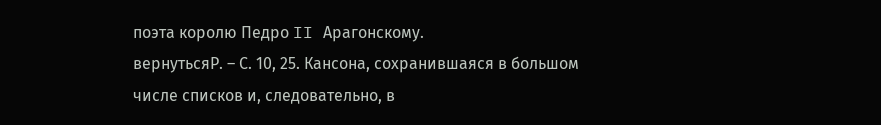поэта королю Педро II Арагонскому.
вернутьсяР. – С. 10, 25. Кансона, сохранившаяся в большом числе списков и, следовательно, в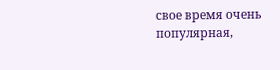свое время очень популярная,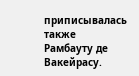приписывалась также Рамбауту де Вакейрасу.